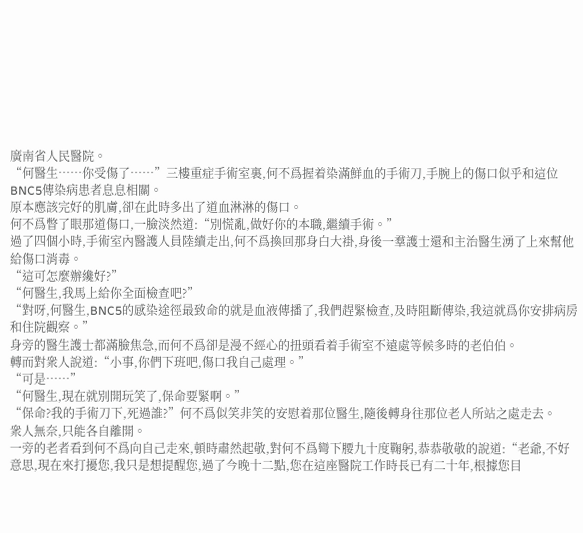廣南省人民醫院。
“何醫生……你受傷了……”三樓重症手術室裏,何不爲握着染滿鮮血的手術刀,手腕上的傷口似乎和這位BNC5傳染病患者息息相關。
原本應該完好的肌膚,卻在此時多出了道血淋淋的傷口。
何不爲瞥了眼那道傷口,一臉淡然道:“別慌亂,做好你的本職,繼續手術。”
過了四個小時,手術室內醫護人員陸續走出,何不爲換回那身白大褂,身後一羣護士還和主治醫生湧了上來幫他給傷口消毒。
“這可怎麼辦纔好?”
“何醫生,我馬上給你全面檢查吧?”
“對呀,何醫生,BNC5的感染途徑最致命的就是血液傳播了,我們趕緊檢查,及時阻斷傳染,我這就爲你安排病房和住院觀察。”
身旁的醫生護士都滿臉焦急,而何不爲卻是漫不經心的扭頭看着手術室不遠處等候多時的老伯伯。
轉而對衆人說道:“小事,你們下班吧,傷口我自己處理。”
“可是……”
“何醫生,現在就別開玩笑了,保命要緊啊。”
“保命?我的手術刀下,死過誰?”何不爲似笑非笑的安慰着那位醫生,隨後轉身往那位老人所站之處走去。
衆人無奈,只能各自離開。
一旁的老者看到何不爲向自己走來,頓時肅然起敬,對何不爲彎下腰九十度鞠躬,恭恭敬敬的說道:“老爺,不好意思,現在來打擾您,我只是想提醒您,過了今晚十二點,您在這座醫院工作時長已有二十年,根據您目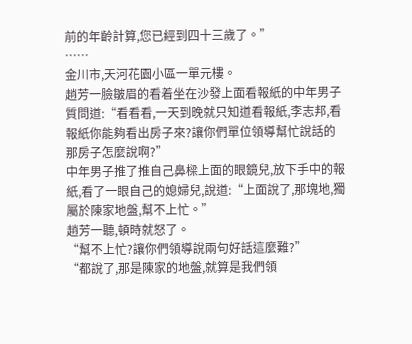前的年齡計算,您已經到四十三歲了。”
……
金川市,天河花園小區一單元樓。
趙芳一臉皺眉的看着坐在沙發上面看報紙的中年男子質問道:“看看看,一天到晚就只知道看報紙,李志邦,看報紙你能夠看出房子來?讓你們單位領導幫忙說話的那房子怎麼說啊?”
中年男子推了推自己鼻樑上面的眼鏡兒,放下手中的報紙,看了一眼自己的媳婦兒,說道:“上面說了,那塊地,獨屬於陳家地盤,幫不上忙。”
趙芳一聽,頓時就怒了。
“幫不上忙?讓你們領導說兩句好話這麼難?”
“都說了,那是陳家的地盤,就算是我們領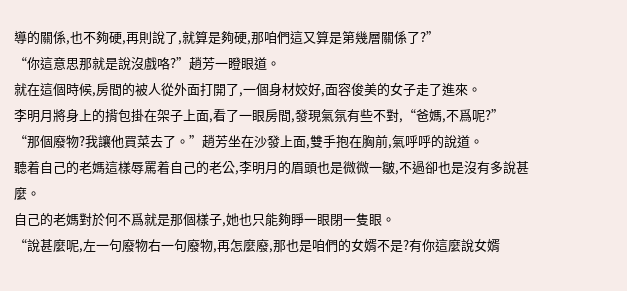導的關係,也不夠硬,再則說了,就算是夠硬,那咱們這又算是第幾層關係了?”
“你這意思那就是說沒戲咯?”趙芳一瞪眼道。
就在這個時候,房間的被人從外面打開了,一個身材姣好,面容俊美的女子走了進來。
李明月將身上的揹包掛在架子上面,看了一眼房間,發現氣氛有些不對,“爸媽,不爲呢?”
“那個廢物?我讓他買菜去了。”趙芳坐在沙發上面,雙手抱在胸前,氣呼呼的說道。
聽着自己的老媽這樣辱罵着自己的老公,李明月的眉頭也是微微一皺,不過卻也是沒有多說甚麼。
自己的老媽對於何不爲就是那個樣子,她也只能夠睜一眼閉一隻眼。
“說甚麼呢,左一句廢物右一句廢物,再怎麼廢,那也是咱們的女婿不是?有你這麼說女婿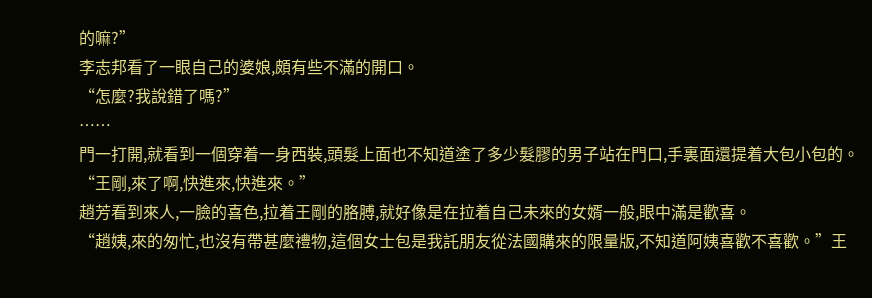的嘛?”
李志邦看了一眼自己的婆娘,頗有些不滿的開口。
“怎麼?我說錯了嗎?”
……
門一打開,就看到一個穿着一身西裝,頭髮上面也不知道塗了多少髮膠的男子站在門口,手裏面還提着大包小包的。
“王剛,來了啊,快進來,快進來。”
趙芳看到來人,一臉的喜色,拉着王剛的胳膊,就好像是在拉着自己未來的女婿一般,眼中滿是歡喜。
“趙姨,來的匆忙,也沒有帶甚麼禮物,這個女士包是我託朋友從法國購來的限量版,不知道阿姨喜歡不喜歡。”王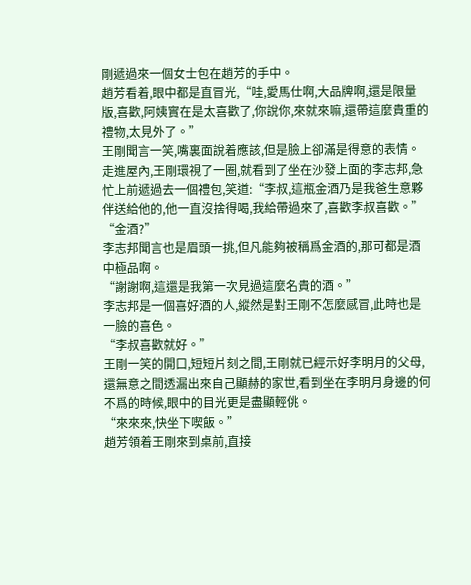剛遞過來一個女士包在趙芳的手中。
趙芳看着,眼中都是直冒光,“哇,愛馬仕啊,大品牌啊,還是限量版,喜歡,阿姨實在是太喜歡了,你說你,來就來嘛,還帶這麼貴重的禮物,太見外了。”
王剛聞言一笑,嘴裏面說着應該,但是臉上卻滿是得意的表情。
走進屋內,王剛環視了一圈,就看到了坐在沙發上面的李志邦,急忙上前遞過去一個禮包,笑道:“李叔,這瓶金酒乃是我爸生意夥伴送給他的,他一直沒捨得喝,我給帶過來了,喜歡李叔喜歡。”
“金酒?”
李志邦聞言也是眉頭一挑,但凡能夠被稱爲金酒的,那可都是酒中極品啊。
“謝謝啊,這還是我第一次見過這麼名貴的酒。”
李志邦是一個喜好酒的人,縱然是對王剛不怎麼感冒,此時也是一臉的喜色。
“李叔喜歡就好。”
王剛一笑的開口,短短片刻之間,王剛就已經示好李明月的父母,還無意之間透漏出來自己顯赫的家世,看到坐在李明月身邊的何不爲的時候,眼中的目光更是盡顯輕佻。
“來來來,快坐下喫飯。”
趙芳領着王剛來到桌前,直接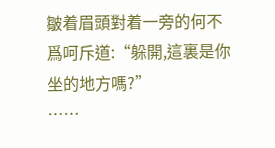皺着眉頭對着一旁的何不爲呵斥道:“躲開,這裏是你坐的地方嗎?”
……